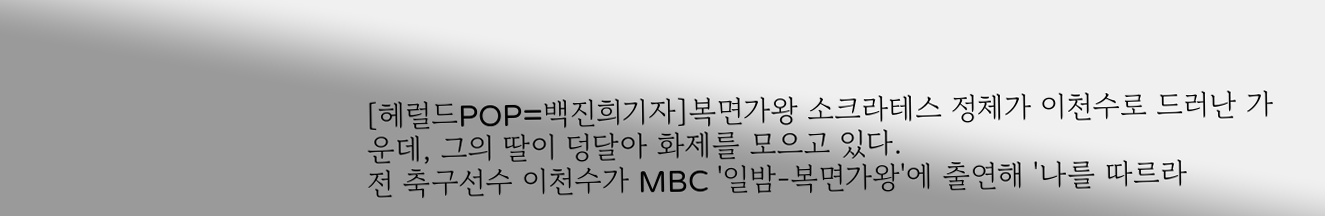[헤럴드POP=백진희기자]복면가왕 소크라테스 정체가 이천수로 드러난 가운데, 그의 딸이 덩달아 화제를 모으고 있다.
전 축구선수 이천수가 MBC '일밤-복면가왕'에 출연해 '나를 따르라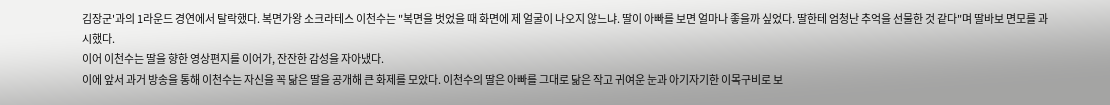김장군'과의 1라운드 경연에서 탈락했다. 복면가왕 소크라테스 이천수는 "복면을 벗었을 때 화면에 제 얼굴이 나오지 않느냐. 딸이 아빠를 보면 얼마나 좋을까 싶었다. 딸한테 엄청난 추억을 선물한 것 같다"며 딸바보 면모를 과시했다.
이어 이천수는 딸을 향한 영상편지를 이어가, 잔잔한 감성을 자아냈다.
이에 앞서 과거 방송을 통해 이천수는 자신을 꼭 닮은 딸을 공개해 큰 화제를 모았다. 이천수의 딸은 아빠를 그대로 닮은 작고 귀여운 눈과 아기자기한 이목구비로 보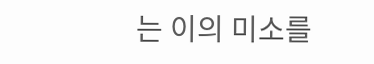는 이의 미소를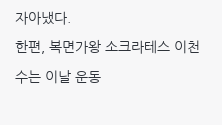자아냈다.
한편, 복면가왕 소크라테스 이천수는 이날 운동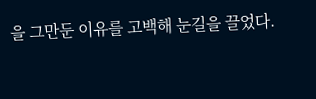을 그만둔 이유를 고백해 눈길을 끌었다.